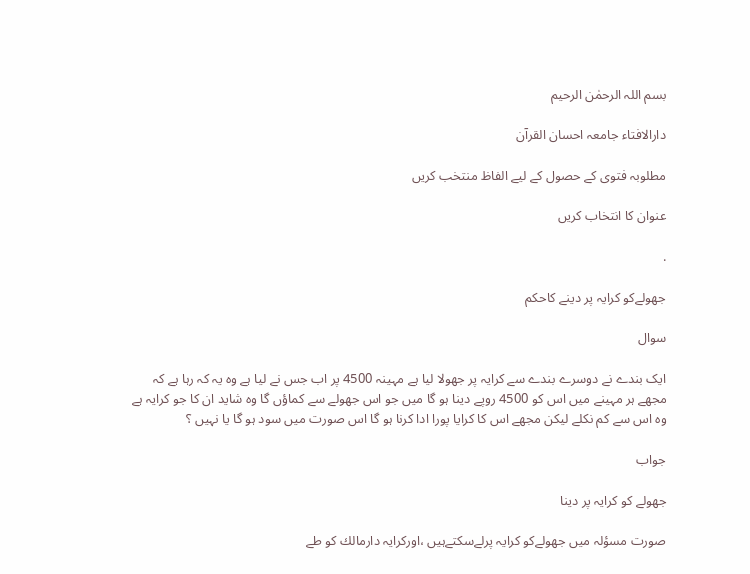بسم اللہ الرحمٰن الرحیم

دارالافتاء جامعہ احسان القرآن

مطلوبہ فتوی کے حصول کے لیے الفاظ منتخب کریں

عنوان کا انتخاب کریں

.

جھولےکو کرایہ پر دينے كاحكم

سوال

ایک بندے نے دوسرے بندے سے کرایہ پر جھولا لیا ہے مہینہ 4500 پر اب جس نے لیا ہے وہ یہ کہ رہا ہے کہ مجھے ہر مہینے میں اس کو 4500 روپے دینا ہو گا میں جو اس جھولے سے کماؤں گا وہ شاید ان کا جو کرایہ ہے وہ اس سے کم نکلے لیکن مجھے اس کا کرایا پورا ادا کرنا ہو گا اس صورت میں سود ہو گا یا نہیں ؟

جواب

جھولے کو کرایہ پر دینا

صورت مسؤلہ ميں جھولےکو کرایہ پرلےسکتےہیں ،اوركرايہ دارمالك كو طے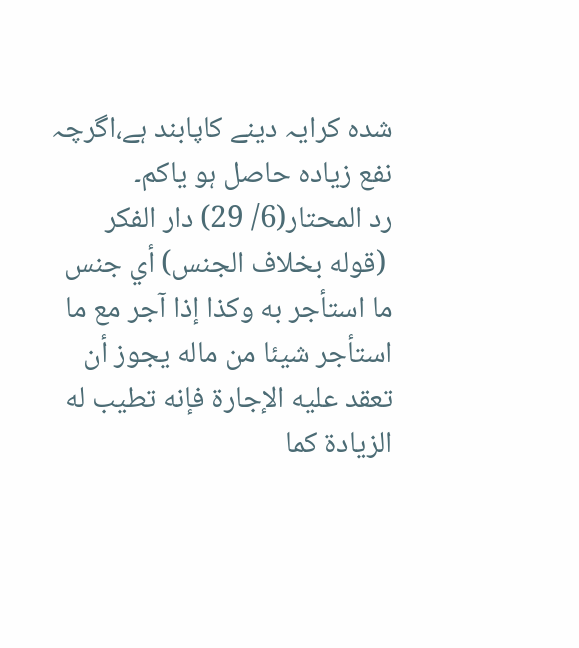شده كرايہ دينے كاپابند ہے،اگرچہ نفع زیادہ حاصل ہو یاکم۔
رد المحتار(6/ 29) دار الفكر
 (قوله بخلاف الجنس) أي جنس ما استأجر به وكذا إذا آجر مع ما استأجر شيئا من ماله يجوز أن تعقد عليه الإجارة فإنه تطيب له الزيادة كما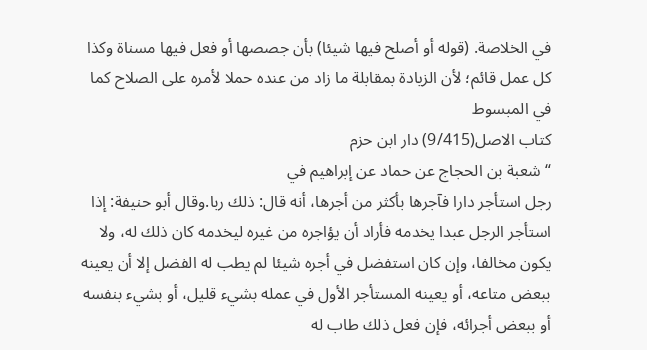في الخلاصة. (قوله أو أصلح فيها شيئا) بأن جصصها أو فعل فيها مسناة وكذا كل عمل قائم؛ لأن الزيادة بمقابلة ما زاد من عنده حملا لأمره على الصلاح كما في المبسوط
کتاب الاصل(9/415) دار ابن حزم
“شعبة بن الحجاج عن حماد عن إبراهيم في رجل ‌استأجر ‌دارا ‌فآجرها ‌بأكثر ‌من ‌أجرها، أنه قال: ذلك ربا.وقال أبو حنيفة: إذا استأجر الرجل عبدا يخدمه فأراد أن يؤاجره من غيره ليخدمه كان ذلك له، ولا يكون مخالفا، وإن كان استفضل في أجره شيئا لم يطب له الفضل إلا أن يعينه ببعض متاعه، أو يعينه المستأجر الأول في عمله بشيء قليل، أو بشيء بنفسه أو ببعض أجرائه، فإن فعل ذلك طاب له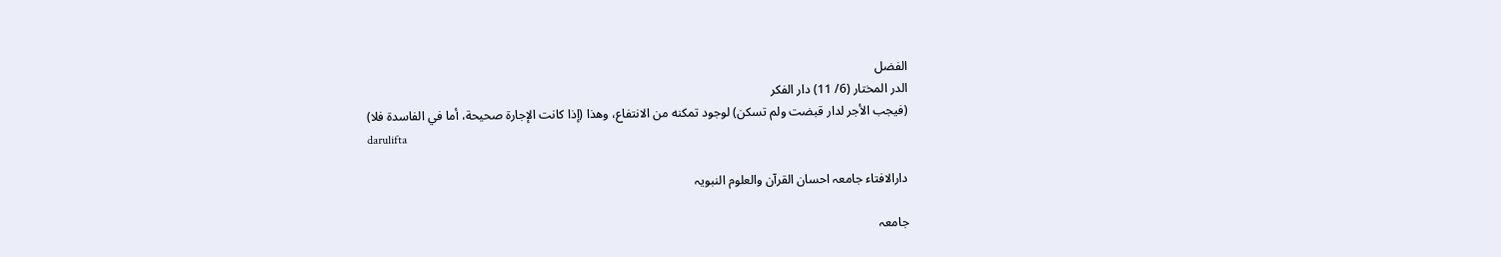الفضل
الدر المختار (6/ 11) دار الفكر
(فيجب الأجر لدار قبضت ولم تسكن) لوجود تمكنه من الانتفاع، وهذا (إذا كانت الإجارة صحيحة، أما في الفاسدة فلا)
darulifta

دارالافتاء جامعہ احسان القرآن والعلوم النبویہ

جامعہ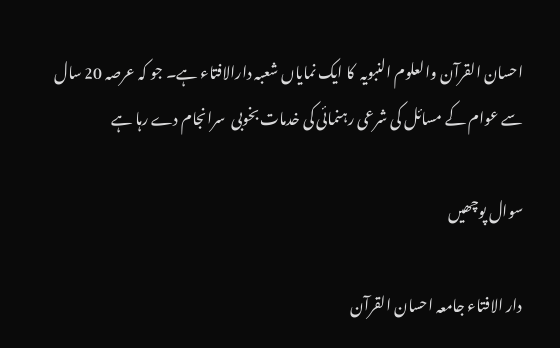احسان القرآن والعلوم النبویہ  کا ایک نمایاں شعبہ دارالافتاء ہے۔ جو کہ عرصہ 20 سال سے عوام کے مسائل کی شرعی رہنمائی کی خدمات بخوبی  سرانجام دے رہا ہے

سوال پوچھیں

دار الافتاء جامعہ احسان القرآن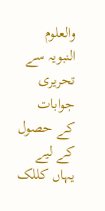والعلوم النبویہ سے تحریری جوابات  کے حصول کے لیے یہاں کللک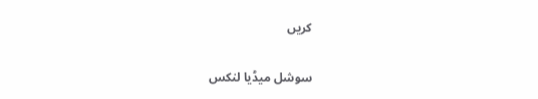کریں

سوشل میڈیا لنکس